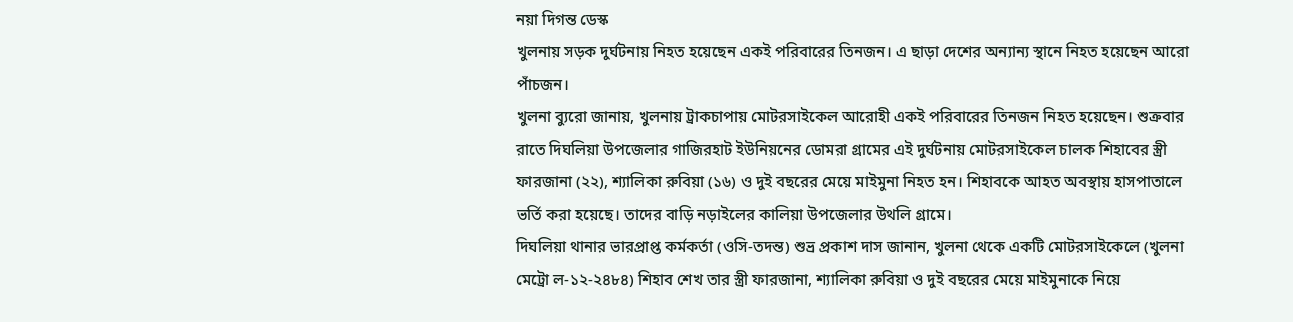নয়া দিগন্ত ডেস্ক
খুলনায় সড়ক দুর্ঘটনায় নিহত হয়েছেন একই পরিবারের তিনজন। এ ছাড়া দেশের অন্যান্য স্থানে নিহত হয়েছেন আরো পাঁচজন।
খুলনা ব্যুরো জানায়, খুলনায় ট্রাকচাপায় মোটরসাইকেল আরোহী একই পরিবারের তিনজন নিহত হয়েছেন। শুক্রবার রাতে দিঘলিয়া উপজেলার গাজিরহাট ইউনিয়নের ডোমরা গ্রামের এই দুর্ঘটনায় মোটরসাইকেল চালক শিহাবের স্ত্রী ফারজানা (২২), শ্যালিকা রুবিয়া (১৬) ও দুই বছরের মেয়ে মাইমুনা নিহত হন। শিহাবকে আহত অবস্থায় হাসপাতালে ভর্তি করা হয়েছে। তাদের বাড়ি নড়াইলের কালিয়া উপজেলার উথলি গ্রামে।
দিঘলিয়া থানার ভারপ্রাপ্ত কর্মকর্তা (ওসি-তদন্ত) শুভ্র প্রকাশ দাস জানান, খুলনা থেকে একটি মোটরসাইকেলে (খুলনা মেট্রো ল-১২-২৪৮৪) শিহাব শেখ তার স্ত্রী ফারজানা, শ্যালিকা রুবিয়া ও দুই বছরের মেয়ে মাইমুনাকে নিয়ে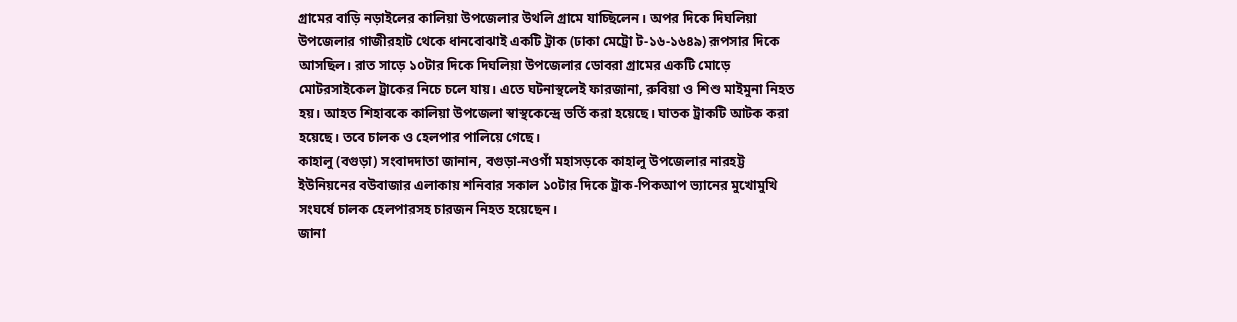গ্রামের বাড়ি নড়াইলের কালিয়া উপজেলার উথলি গ্রামে যাচ্ছিলেন। অপর দিকে দিঘলিয়া উপজেলার গাজীরহাট থেকে ধানবোঝাই একটি ট্রাক (ঢাকা মেট্রো ট-১৬-১৬৪৯) রূপসার দিকে আসছিল। রাত সাড়ে ১০টার দিকে দিঘলিয়া উপজেলার ডোবরা গ্রামের একটি মোড়ে মোটরসাইকেল ট্রাকের নিচে চলে যায়। এতে ঘটনাস্থলেই ফারজানা, রুবিয়া ও শিশু মাইমুনা নিহত হয়। আহত শিহাবকে কালিয়া উপজেলা স্বাস্থকেন্দ্রে ভর্তি করা হয়েছে। ঘাতক ট্রাকটি আটক করা হয়েছে। তবে চালক ও হেলপার পালিয়ে গেছে।
কাহালু (বগুড়া) সংবাদদাতা জানান, বগুড়া-নওগাঁ মহাসড়কে কাহালু উপজেলার নারহট্ট ইউনিয়নের বউবাজার এলাকায় শনিবার সকাল ১০টার দিকে ট্রাক-পিকআপ ভ্যানের মুখোমুখি সংঘর্ষে চালক হেলপারসহ চারজন নিহত হয়েছেন।
জানা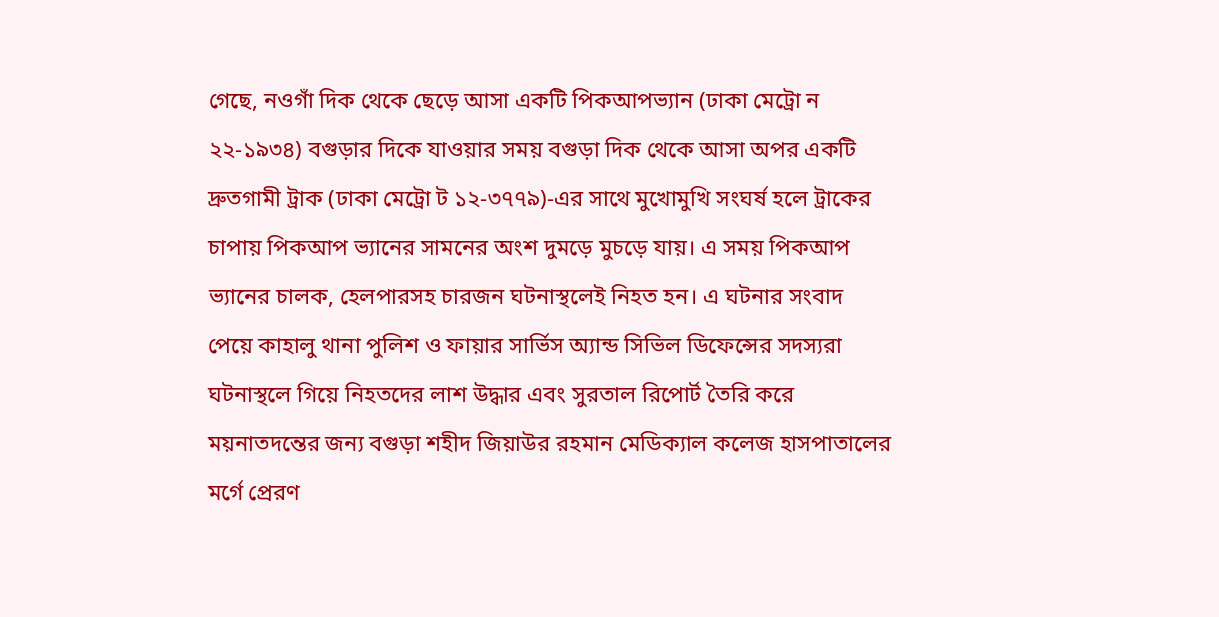গেছে, নওগাঁ দিক থেকে ছেড়ে আসা একটি পিকআপভ্যান (ঢাকা মেট্রো ন ২২-১৯৩৪) বগুড়ার দিকে যাওয়ার সময় বগুড়া দিক থেকে আসা অপর একটি দ্রুতগামী ট্রাক (ঢাকা মেট্রো ট ১২-৩৭৭৯)-এর সাথে মুখোমুখি সংঘর্ষ হলে ট্রাকের চাপায় পিকআপ ভ্যানের সামনের অংশ দুমড়ে মুচড়ে যায়। এ সময় পিকআপ ভ্যানের চালক, হেলপারসহ চারজন ঘটনাস্থলেই নিহত হন। এ ঘটনার সংবাদ পেয়ে কাহালু থানা পুলিশ ও ফায়ার সার্ভিস অ্যান্ড সিভিল ডিফেন্সের সদস্যরা ঘটনাস্থলে গিয়ে নিহতদের লাশ উদ্ধার এবং সুরতাল রিপোর্ট তৈরি করে ময়নাতদন্তের জন্য বগুড়া শহীদ জিয়াউর রহমান মেডিক্যাল কলেজ হাসপাতালের মর্গে প্রেরণ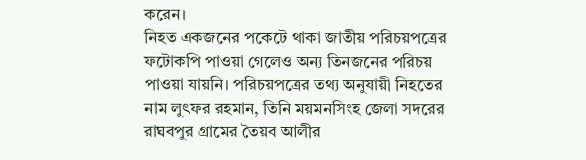করেন।
নিহত একজনের পকেটে থাকা জাতীয় পরিচয়পত্রের ফটোকপি পাওয়া গেলেও অন্য তিনজনের পরিচয় পাওয়া যায়নি। পরিচয়পত্রের তথ্য অনুযায়ী নিহতের নাম লুৎফর রহমান, তিনি ময়মনসিংহ জেলা সদরের রাঘবপুর গ্রামের তৈয়ব আলীর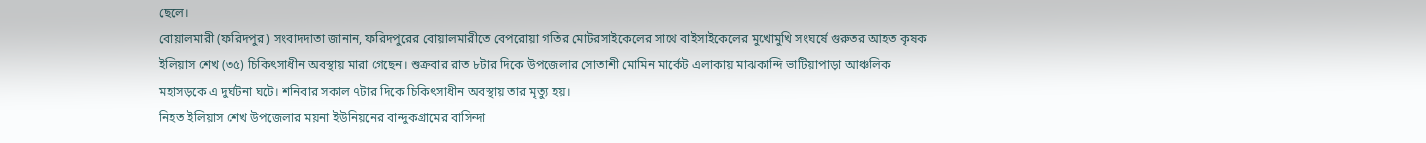ছেলে।
বোয়ালমারী (ফরিদপুর) সংবাদদাতা জানান, ফরিদপুরের বোয়ালমারীতে বেপরোয়া গতির মোটরসাইকেলের সাথে বাইসাইকেলের মুখোমুখি সংঘর্ষে গুরুতর আহত কৃষক ইলিয়াস শেখ (৩৫) চিকিৎসাধীন অবস্থায় মারা গেছেন। শুক্রবার রাত ৮টার দিকে উপজেলার সোতাশী মোমিন মার্কেট এলাকায় মাঝকান্দি ভাটিয়াপাড়া আঞ্চলিক মহাসড়কে এ দুর্ঘটনা ঘটে। শনিবার সকাল ৭টার দিকে চিকিৎসাধীন অবস্থায় তার মৃত্যু হয়।
নিহত ইলিয়াস শেখ উপজেলার ময়না ইউনিয়নের বান্দুকগ্রামের বাসিন্দা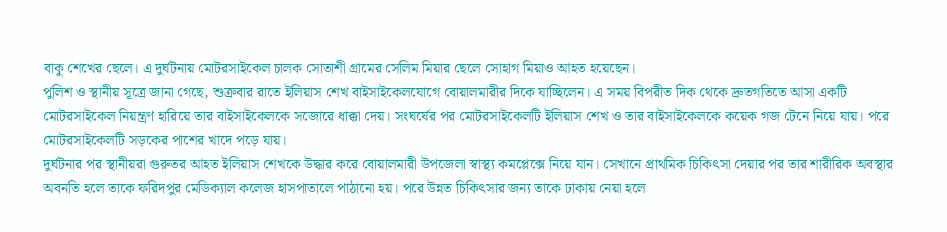বাকু শেখের ছেলে। এ দুর্ঘটনায় মোটরসাইকেল চালক সোতাশী গ্রামের সেলিম মিয়ার ছেলে সোহাগ মিয়াও আহত হয়েছেন।
পুলিশ ও স্থানীয় সূত্রে জানা গেছে, শুক্রবার রাতে ইলিয়াস শেখ বাইসাইকেলযোগে বোয়ালমারীর দিকে যাচ্ছিলেন। এ সময় বিপরীত দিক থেকে দ্রুতগতিতে আসা একটি মোটরসাইকেল নিয়ন্ত্রণ হারিয়ে তার বাইসাইকেলকে সজোরে ধাক্কা দেয়। সংঘর্ষের পর মোটরসাইকেলটি ইলিয়াস শেখ ও তার বাইসাইকেলকে কয়েক গজ টেনে নিয়ে যায়। পরে মোটরসাইকেলটি সড়কের পাশের খাদে পড়ে যায়।
দুর্ঘটনার পর স্থানীয়রা গুরুতর আহত ইলিয়াস শেখকে উদ্ধার করে বোয়ালমারী উপজেলা স্বাস্থ্য কমপ্লেক্সে নিয়ে যান। সেখানে প্রাথমিক চিকিৎসা দেয়ার পর তার শারীরিক অবস্থার অবনতি হলে তাকে ফরিদপুর মেডিক্যাল কলেজ হাসপাতালে পাঠানো হয়। পরে উন্নত চিকিৎসার জন্য তাকে ঢাকায় নেয়া হলে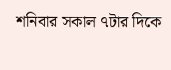শনিবার সকাল ৭টার দিকে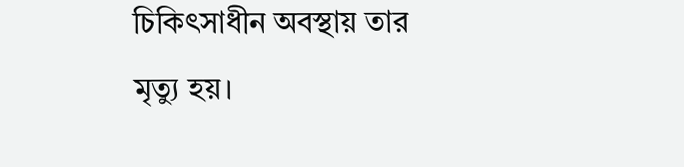চিকিৎসাধীন অবস্থায় তার মৃত্যু হয়।